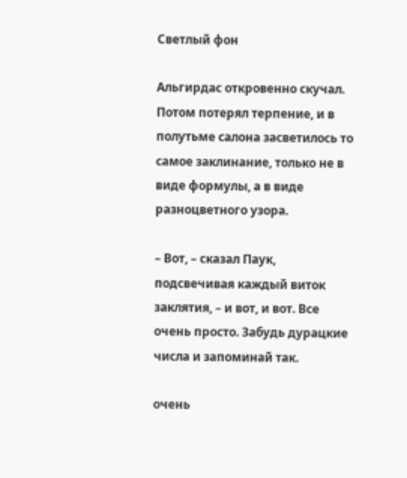Светлый фон

Альгирдас откровенно скучал. Потом потерял терпение, и в полутьме салона засветилось то самое заклинание, только не в виде формулы, а в виде разноцветного узора.

– Вот, – сказал Паук, подсвечивая каждый виток заклятия, – и вот, и вот. Все очень просто. Забудь дурацкие числа и запоминай так.

очень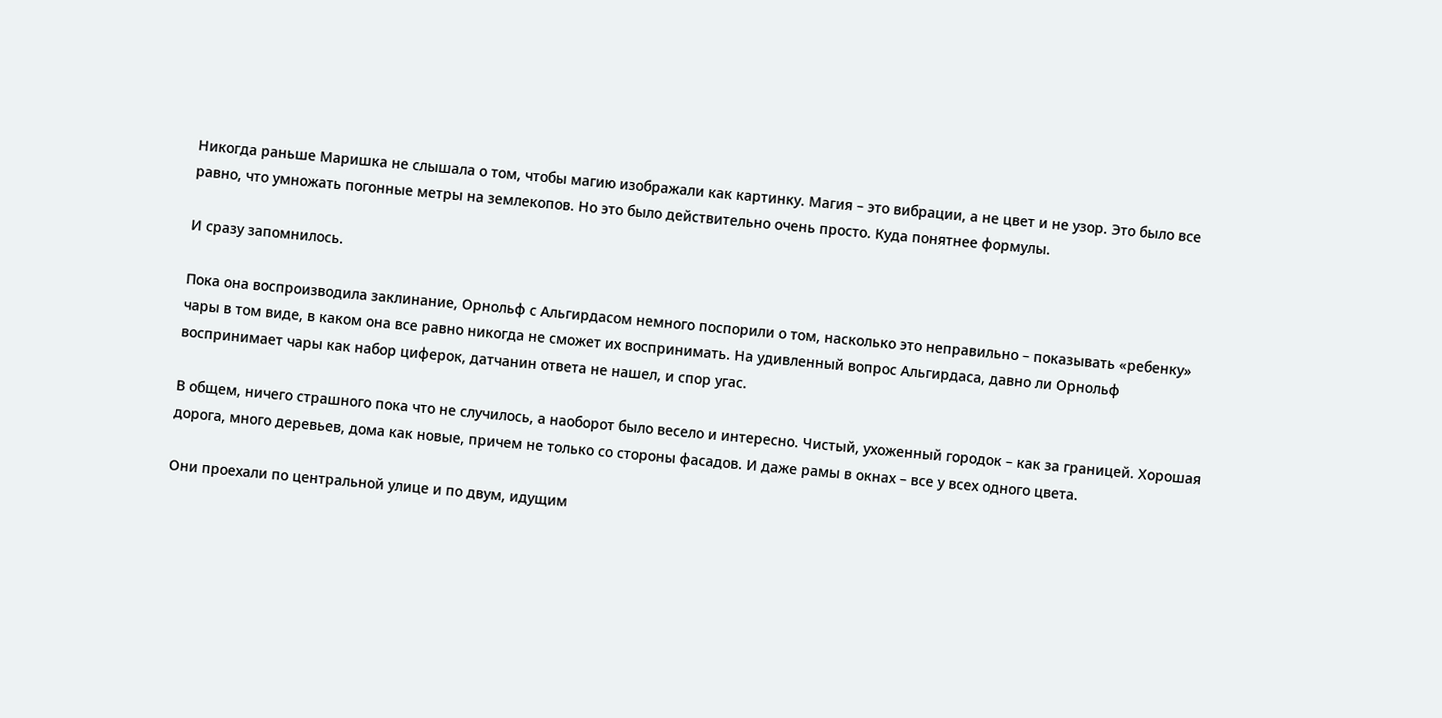Никогда раньше Маришка не слышала о том, чтобы магию изображали как картинку. Магия – это вибрации, а не цвет и не узор. Это было все равно, что умножать погонные метры на землекопов. Но это было действительно очень просто. Куда понятнее формулы.

И сразу запомнилось.

Пока она воспроизводила заклинание, Орнольф с Альгирдасом немного поспорили о том, насколько это неправильно – показывать «ребенку» чары в том виде, в каком она все равно никогда не сможет их воспринимать. На удивленный вопрос Альгирдаса, давно ли Орнольф воспринимает чары как набор циферок, датчанин ответа не нашел, и спор угас.

В общем, ничего страшного пока что не случилось, а наоборот было весело и интересно. Чистый, ухоженный городок – как за границей. Хорошая дорога, много деревьев, дома как новые, причем не только со стороны фасадов. И даже рамы в окнах – все у всех одного цвета.

Они проехали по центральной улице и по двум, идущим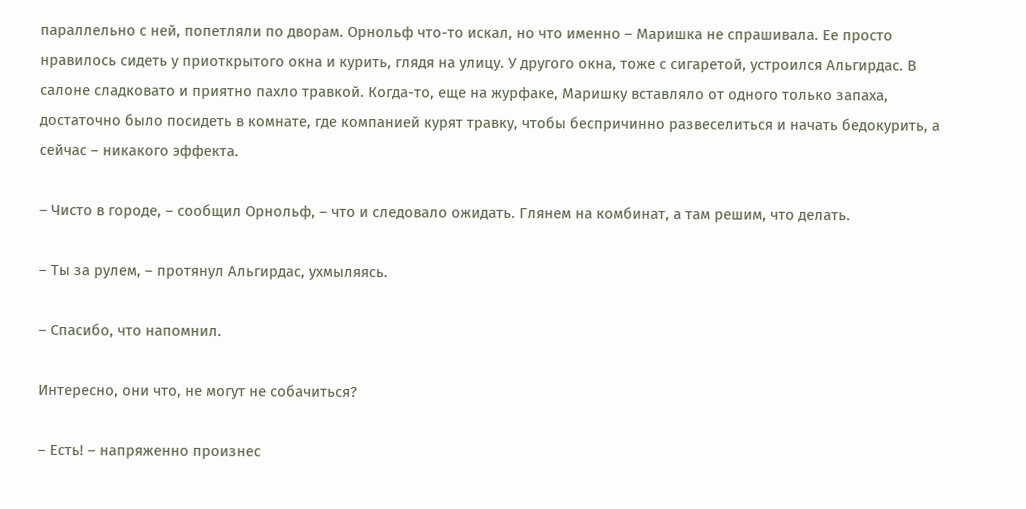параллельно с ней, попетляли по дворам. Орнольф что-то искал, но что именно – Маришка не спрашивала. Ее просто нравилось сидеть у приоткрытого окна и курить, глядя на улицу. У другого окна, тоже с сигаретой, устроился Альгирдас. В салоне сладковато и приятно пахло травкой. Когда-то, еще на журфаке, Маришку вставляло от одного только запаха, достаточно было посидеть в комнате, где компанией курят травку, чтобы беспричинно развеселиться и начать бедокурить, а сейчас – никакого эффекта.

– Чисто в городе, – сообщил Орнольф, – что и следовало ожидать. Глянем на комбинат, а там решим, что делать.

– Ты за рулем, – протянул Альгирдас, ухмыляясь.

– Спасибо, что напомнил.

Интересно, они что, не могут не собачиться?

– Есть! – напряженно произнес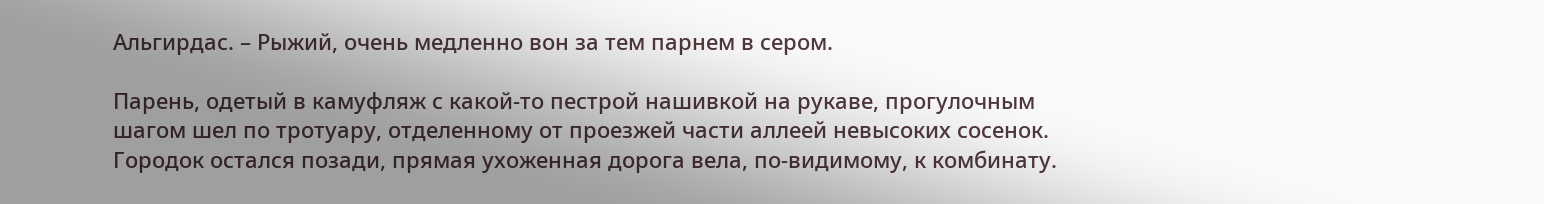Альгирдас. – Рыжий, очень медленно вон за тем парнем в сером.

Парень, одетый в камуфляж с какой-то пестрой нашивкой на рукаве, прогулочным шагом шел по тротуару, отделенному от проезжей части аллеей невысоких сосенок. Городок остался позади, прямая ухоженная дорога вела, по-видимому, к комбинату.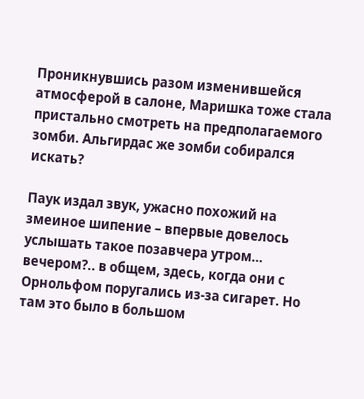Проникнувшись разом изменившейся атмосферой в салоне, Маришка тоже стала пристально смотреть на предполагаемого зомби. Альгирдас же зомби собирался искать?

Паук издал звук, ужасно похожий на змеиное шипение – впервые довелось услышать такое позавчера утром… вечером?.. в общем, здесь, когда они с Орнольфом поругались из-за сигарет. Но там это было в большом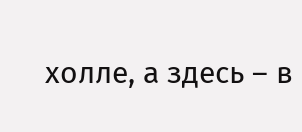холле, а здесь – в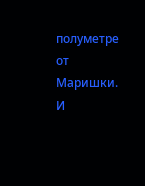полуметре от Маришки. И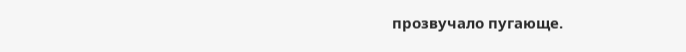прозвучало пугающе.